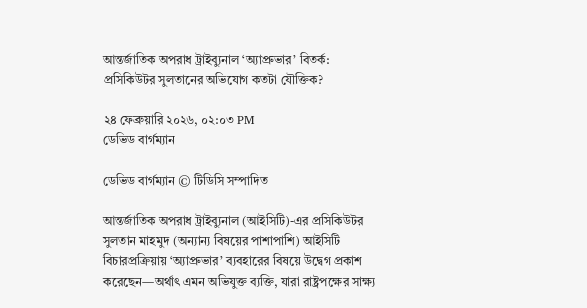আন্তর্জাতিক অপরাধ ট্রাইব্যুনাল ‘অ্যাপ্রুভার’ বিতর্ক: প্রসিকিউটর সুলতানের অভিযোগ কতটা যৌক্তিক?

২৪ ফেব্রুয়ারি ২০২৬, ০২:০৩ PM
ডেভিড বার্গম্যান

ডেভিড বার্গম্যান © টিডিসি সম্পাদিত

আন্তর্জাতিক অপরাধ ট্রাইব্যুনাল (আইসিটি)-এর প্রসিকিউটর সুলতান মাহমুদ (অন্যান্য বিষয়ের পাশাপাশি) আইসিটি বিচারপ্রক্রিয়ায় ‘অ্যাপ্রুভার’ ব্যবহারের বিষয়ে উদ্বেগ প্রকাশ করেছেন—অর্থাৎ এমন অভিযুক্ত ব্যক্তি, যারা রাষ্ট্রপক্ষের সাক্ষ্য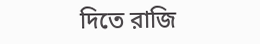দিতে রাজি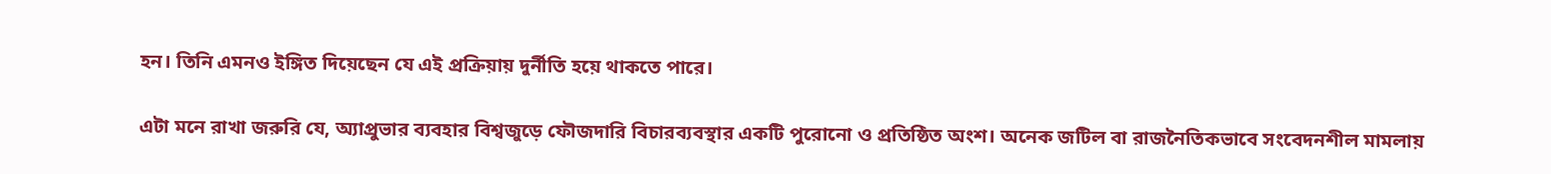হন। তিনি এমনও ইঙ্গিত দিয়েছেন যে এই প্রক্রিয়ায় দুর্নীতি হয়ে থাকতে পারে।

এটা মনে রাখা জরুরি যে, অ্যাপ্রুভার ব্যবহার বিশ্বজুড়ে ফৌজদারি বিচারব্যবস্থার একটি পুরোনো ও প্রতিষ্ঠিত অংশ। অনেক জটিল বা রাজনৈতিকভাবে সংবেদনশীল মামলায়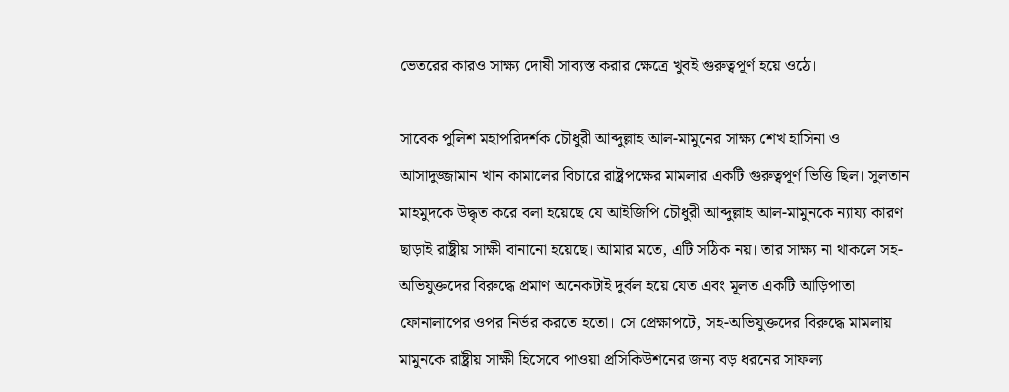ভেতরের কারও সাক্ষ্য দোষী সাব্যস্ত করার ক্ষেত্রে খুবই গুরুত্বপূর্ণ হয়ে ওঠে।

সাবেক পুলিশ মহাপরিদর্শক চৌধুরী আব্দুল্লাহ আল-মামুনের সাক্ষ্য শেখ হাসিনা ও আসাদুজ্জামান খান কামালের বিচারে রাষ্ট্রপক্ষের মামলার একটি গুরুত্বপূর্ণ ভিত্তি ছিল। সুলতান মাহমুদকে উদ্ধৃত করে বলা হয়েছে যে আইজিপি চৌধুরী আব্দুল্লাহ আল-মামুনকে ন্যায্য কারণ ছাড়াই রাষ্ট্রীয় সাক্ষী বানানো হয়েছে। আমার মতে, এটি সঠিক নয়। তার সাক্ষ্য না থাকলে সহ-অভিযুক্তদের বিরুদ্ধে প্রমাণ অনেকটাই দুর্বল হয়ে যেত এবং মূলত একটি আড়িপাতা ফোনালাপের ওপর নির্ভর করতে হতো। সে প্রেক্ষাপটে, সহ-অভিযুক্তদের বিরুদ্ধে মামলায় মামুনকে রাষ্ট্রীয় সাক্ষী হিসেবে পাওয়া প্রসিকিউশনের জন্য বড় ধরনের সাফল্য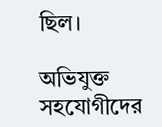ছিল।

অভিযুক্ত সহযোগীদের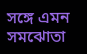সঙ্গে এমন সমঝোতা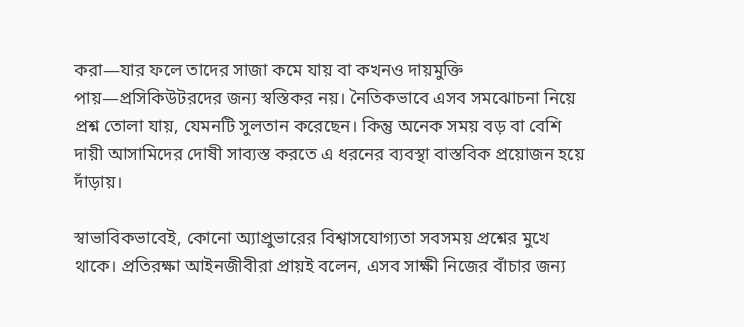করা—যার ফলে তাদের সাজা কমে যায় বা কখনও দায়মুক্তি পায়—প্রসিকিউটরদের জন্য স্বস্তিকর নয়। নৈতিকভাবে এসব সমঝোচনা নিয়ে প্রশ্ন তোলা যায়, যেমনটি সুলতান করেছেন। কিন্তু অনেক সময় বড় বা বেশি দায়ী আসামিদের দোষী সাব্যস্ত করতে এ ধরনের ব্যবস্থা বাস্তবিক প্রয়োজন হয়ে দাঁড়ায়।

স্বাভাবিকভাবেই, কোনো অ্যাপ্রুভারের বিশ্বাসযোগ্যতা সবসময় প্রশ্নের মুখে থাকে। প্রতিরক্ষা আইনজীবীরা প্রায়ই বলেন, এসব সাক্ষী নিজের বাঁচার জন্য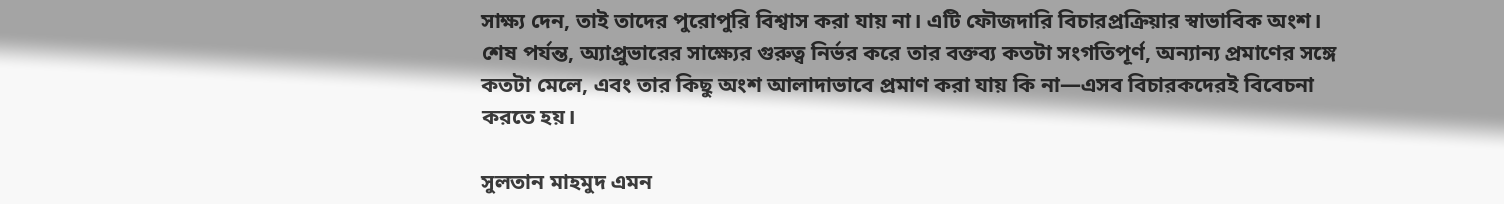সাক্ষ্য দেন, তাই তাদের পুরোপুরি বিশ্বাস করা যায় না। এটি ফৌজদারি বিচারপ্রক্রিয়ার স্বাভাবিক অংশ। শেষ পর্যন্ত, অ্যাপ্রুভারের সাক্ষ্যের গুরুত্ব নির্ভর করে তার বক্তব্য কতটা সংগতিপূর্ণ, অন্যান্য প্রমাণের সঙ্গে কতটা মেলে, এবং তার কিছু অংশ আলাদাভাবে প্রমাণ করা যায় কি না—এসব বিচারকদেরই বিবেচনা করতে হয়।

সুলতান মাহমুদ এমন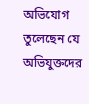অভিযোগ তুলেছেন যে অভিযুক্তদের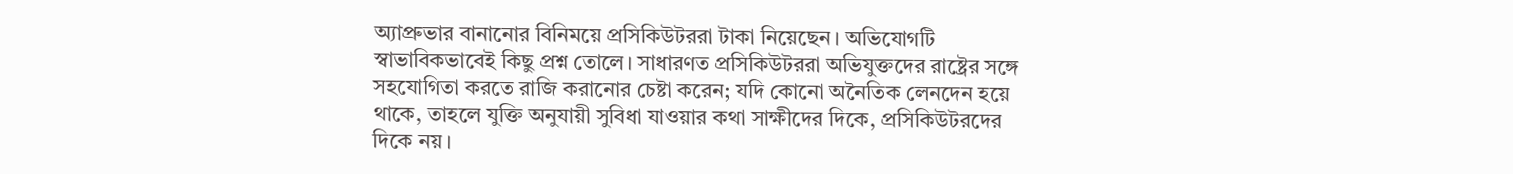অ্যাপ্রুভার বানানোর বিনিময়ে প্রসিকিউটররা টাকা নিয়েছেন। অভিযোগটি স্বাভাবিকভাবেই কিছু প্রশ্ন তোলে। সাধারণত প্রসিকিউটররা অভিযুক্তদের রাষ্ট্রের সঙ্গে সহযোগিতা করতে রাজি করানোর চেষ্টা করেন; যদি কোনো অনৈতিক লেনদেন হয়ে থাকে, তাহলে যুক্তি অনুযায়ী সুবিধা যাওয়ার কথা সাক্ষীদের দিকে, প্রসিকিউটরদের দিকে নয়।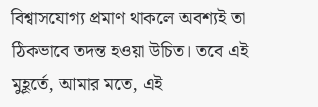বিশ্বাসযোগ্য প্রমাণ থাকলে অবশ্যই তা ঠিকভাবে তদন্ত হওয়া উচিত। তবে এই মুহূর্তে, আমার মতে, এই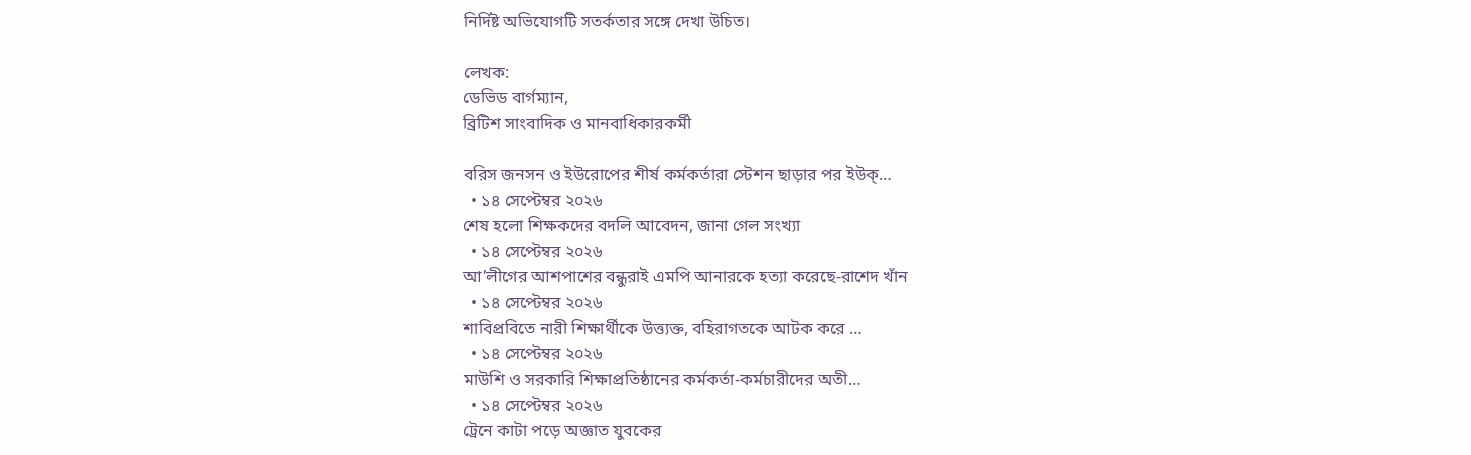নির্দিষ্ট অভিযোগটি সতর্কতার সঙ্গে দেখা উচিত।

লেখক:
ডেভিড বার্গম্যান,
ব্রিটিশ সাংবাদিক ও মানবাধিকারকর্মী

বরিস জনসন ও ইউরোপের শীর্ষ কর্মকর্তারা স্টেশন ছাড়ার পর ইউক্…
  • ১৪ সেপ্টেম্বর ২০২৬
শেষ হলো শিক্ষকদের বদলি আবেদন, জানা গেল সংখ্যা
  • ১৪ সেপ্টেম্বর ২০২৬
আ’লীগের আশপাশের বন্ধুরাই এমপি আনারকে হত্যা করেছে-রাশেদ খাঁন
  • ১৪ সেপ্টেম্বর ২০২৬
শাবিপ্রবিতে নারী শিক্ষার্থীকে উত্ত্যক্ত, বহিরাগতকে আটক করে …
  • ১৪ সেপ্টেম্বর ২০২৬
মাউশি ও সরকারি শিক্ষাপ্রতিষ্ঠানের কর্মকর্তা-কর্মচারীদের অতী…
  • ১৪ সেপ্টেম্বর ২০২৬
ট্রেনে কাটা পড়ে অজ্ঞাত যুবকের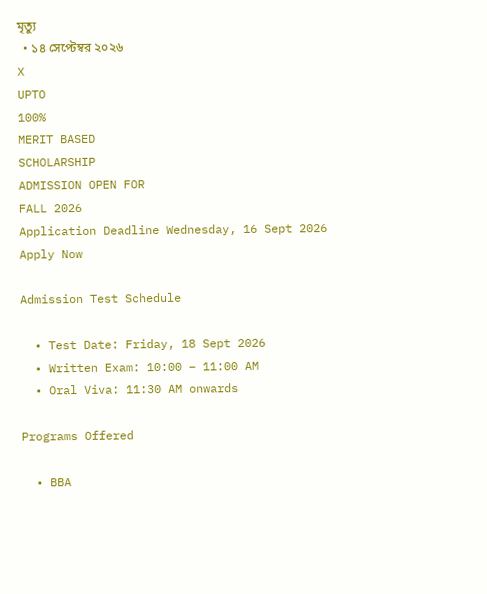মৃত্যু
  • ১৪ সেপ্টেম্বর ২০২৬
X
UPTO
100%
MERIT BASED
SCHOLARSHIP
ADMISSION OPEN FOR
FALL 2026
Application Deadline Wednesday, 16 Sept 2026
Apply Now

Admission Test Schedule

  • Test Date: Friday, 18 Sept 2026
  • Written Exam: 10:00 – 11:00 AM
  • Oral Viva: 11:30 AM onwards

Programs Offered

  • BBA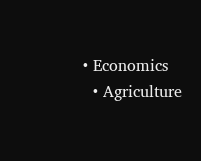• Economics
  • Agriculture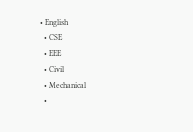• English
  • CSE
  • EEE
  • Civil
  • Mechanical
  •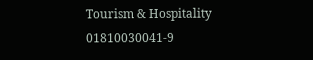Tourism & Hospitality
01810030041-9